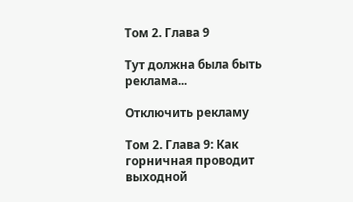Том 2. Глава 9

Тут должна была быть реклама...

Отключить рекламу

Том 2. Глава 9: Как горничная проводит выходной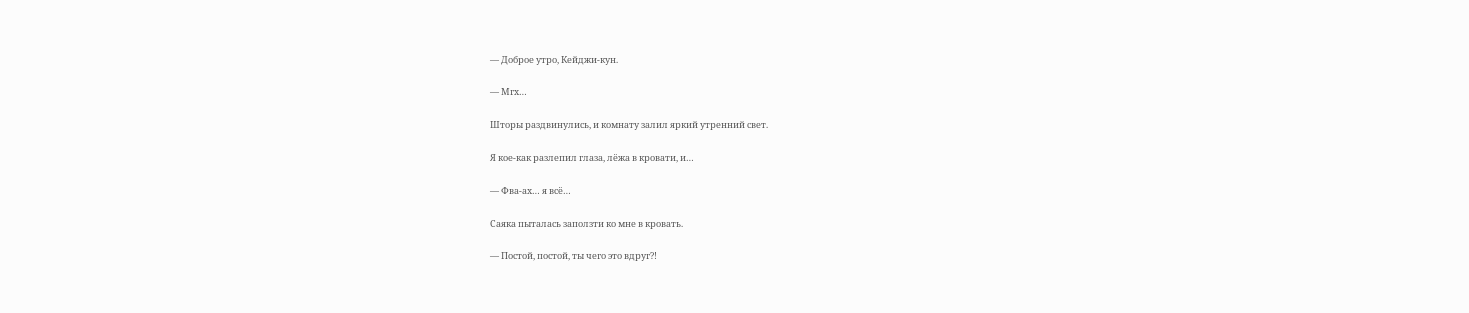— Доброе утро, Кейджи-кун.

— Мгх…

Шторы раздвинулись, и комнату залил яркий утренний свет.

Я кое-как разлепил глаза, лёжа в кровати, и…

— Фва-ах… я всё…

Саяка пыталась заползти ко мне в кровать.

— Постой, постой, ты чего это вдруг?!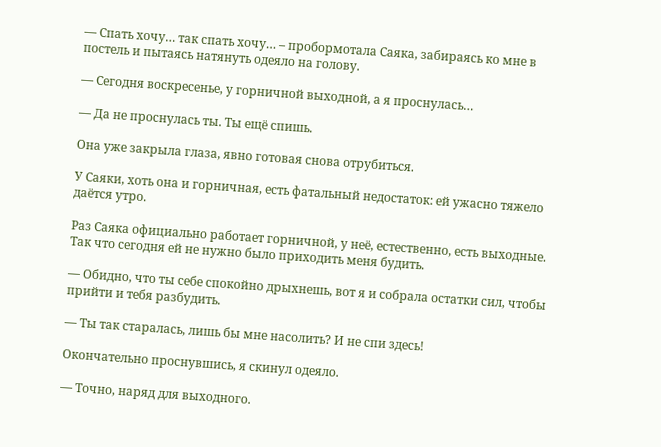— Спать хочу… так спать хочу… – пробормотала Саяка, забираясь ко мне в постель и пытаясь натянуть одеяло на голову.

— Сегодня воскресенье, у горничной выходной, а я проснулась…

— Да не проснулась ты. Ты ещё спишь.

Она уже закрыла глаза, явно готовая снова отрубиться.

У Саяки, хоть она и горничная, есть фатальный недостаток: ей ужасно тяжело даётся утро.

Раз Саяка официально работает горничной, у неё, естественно, есть выходные. Так что сегодня ей не нужно было приходить меня будить.

— Обидно, что ты себе спокойно дрыхнешь, вот я и собрала остатки сил, чтобы прийти и тебя разбудить.

— Ты так старалась, лишь бы мне насолить? И не спи здесь!

Окончательно проснувшись, я скинул одеяло.

— Точно, наряд для выходного.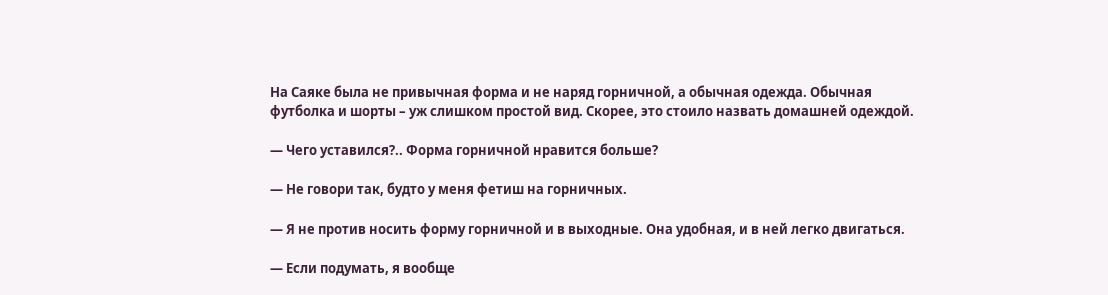На Саяке была не привычная форма и не наряд горничной, а обычная одежда. Обычная футболка и шорты – уж слишком простой вид. Скорее, это стоило назвать домашней одеждой.

— Чего уставился?.. Форма горничной нравится больше?

— Не говори так, будто у меня фетиш на горничных.

— Я не против носить форму горничной и в выходные. Она удобная, и в ней легко двигаться.

— Если подумать, я вообще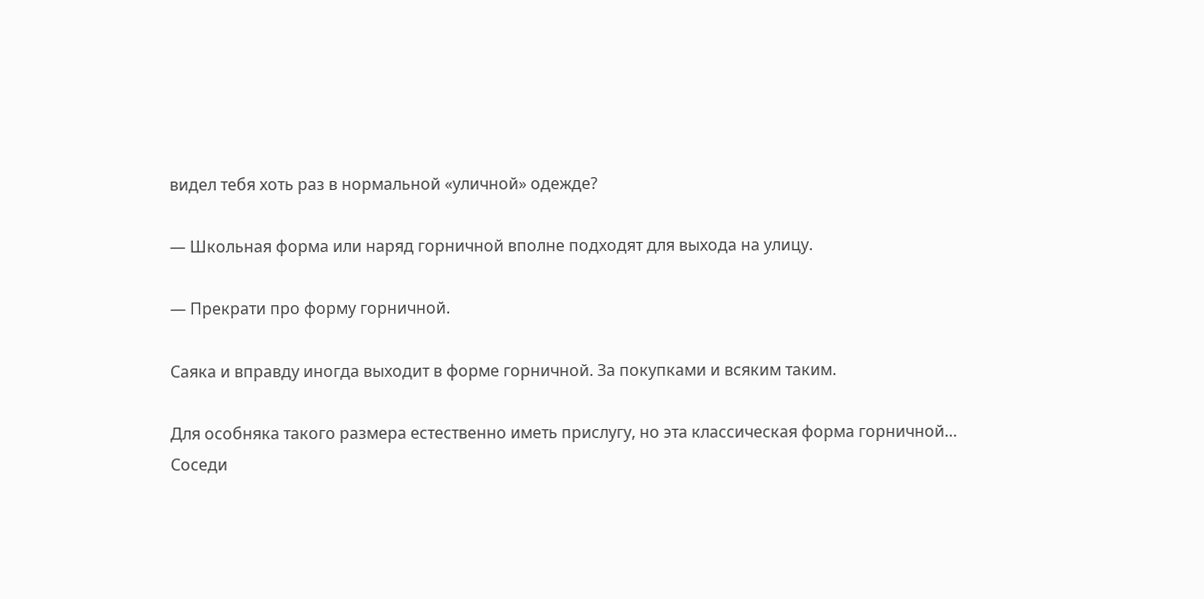видел тебя хоть раз в нормальной «уличной» одежде?

— Школьная форма или наряд горничной вполне подходят для выхода на улицу.

— Прекрати про форму горничной.

Саяка и вправду иногда выходит в форме горничной. За покупками и всяким таким.

Для особняка такого размера естественно иметь прислугу, но эта классическая форма горничной… Соседи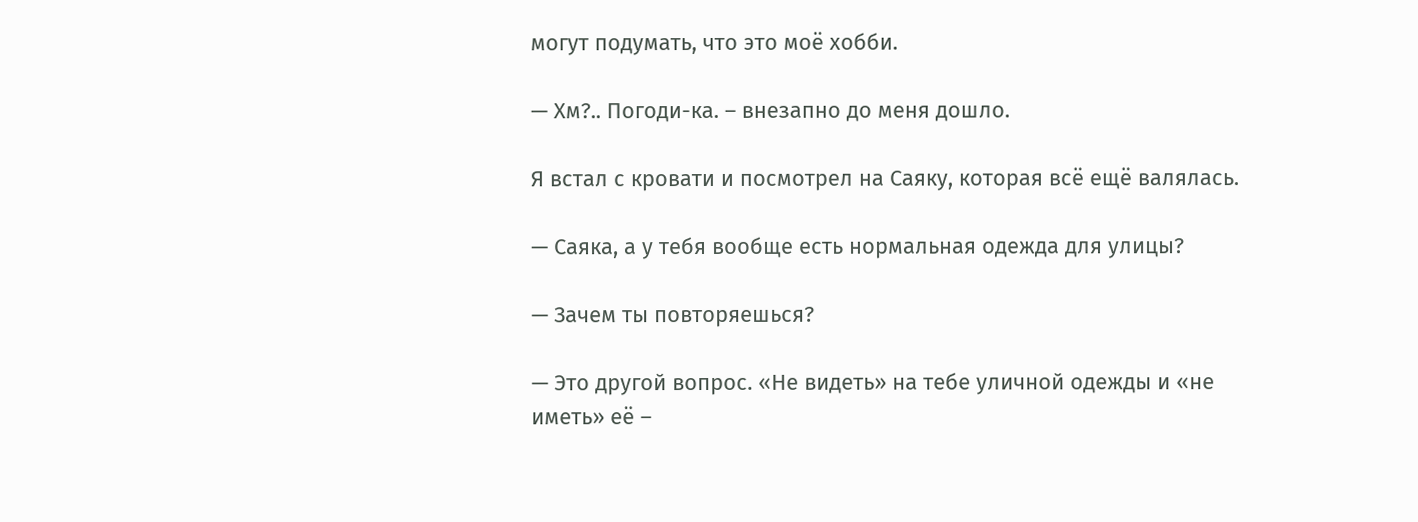могут подумать, что это моё хобби.

— Хм?.. Погоди-ка. – внезапно до меня дошло.

Я встал с кровати и посмотрел на Саяку, которая всё ещё валялась.

— Саяка, а у тебя вообще есть нормальная одежда для улицы?

— Зачем ты повторяешься?

— Это другой вопрос. «Не видеть» на тебе уличной одежды и «не иметь» её –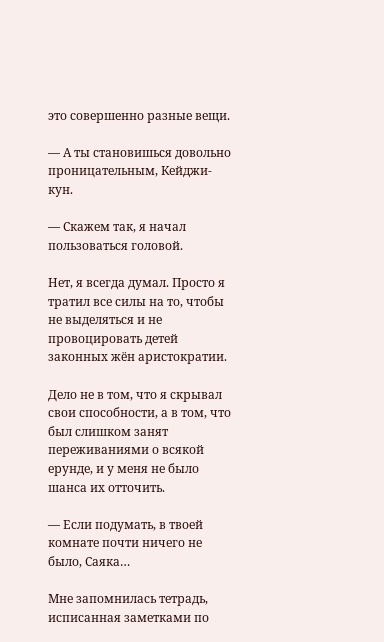это совершенно разные вещи.

— А ты становишься довольно проницательным, Кейджи-кун.

— Скажем так, я начал пользоваться головой.

Нет, я всегда думал. Просто я тратил все силы на то, чтобы не выделяться и не провоцировать детей законных жён аристократии.

Дело не в том, что я скрывал свои способности, а в том, что был слишком занят переживаниями о всякой ерунде, и у меня не было шанса их отточить.

— Если подумать, в твоей комнате почти ничего не было, Саяка…

Мне запомнилась тетрадь, исписанная заметками по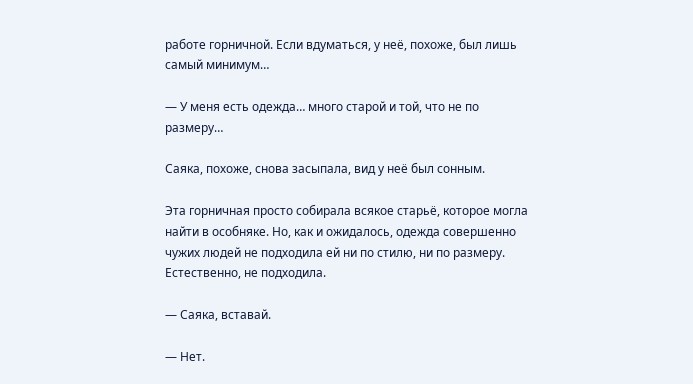работе горничной. Если вдуматься, у неё, похоже, был лишь самый минимум…

— У меня есть одежда… много старой и той, что не по размеру…

Саяка, похоже, снова засыпала, вид у неё был сонным.

Эта горничная просто собирала всякое старьё, которое могла найти в особняке. Но, как и ожидалось, одежда совершенно чужих людей не подходила ей ни по стилю, ни по размеру. Естественно, не подходила.

— Саяка, вставай.

— Нет.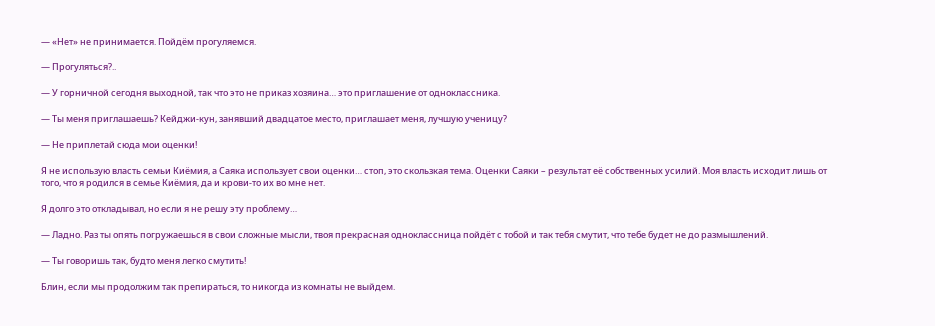— «Нет» не принимается. Пойдём прогуляемся.

— Прогуляться?..

— У горничной сегодня выходной, так что это не приказ хозяина… это приглашение от одноклассника.

— Ты меня приглашаешь? Кейджи-кун, занявший двадцатое место, приглашает меня, лучшую ученицу?

— Не приплетай сюда мои оценки!

Я не использую власть семьи Киёмия, а Саяка использует свои оценки… стоп, это скользкая тема. Оценки Саяки – результат её собственных усилий. Моя власть исходит лишь от того, что я родился в семье Киёмия, да и крови-то их во мне нет.

Я долго это откладывал, но если я не решу эту проблему…

— Ладно. Раз ты опять погружаешься в свои сложные мысли, твоя прекрасная одноклассница пойдёт с тобой и так тебя смутит, что тебе будет не до размышлений.

— Ты говоришь так, будто меня легко смутить!

Блин, если мы продолжим так препираться, то никогда из комнаты не выйдем.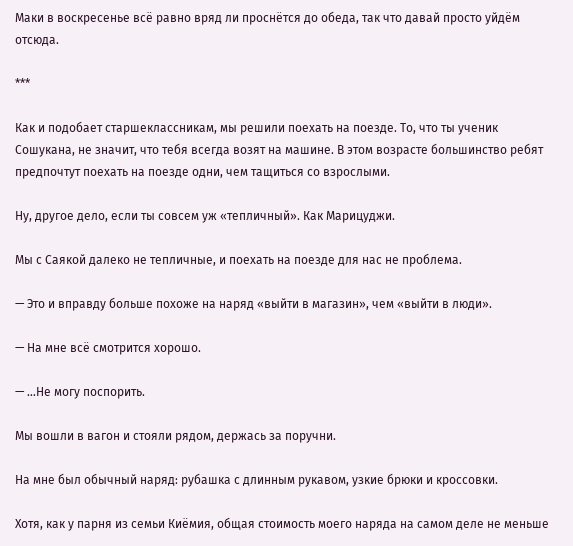Маки в воскресенье всё равно вряд ли проснётся до обеда, так что давай просто уйдём отсюда.

***

Как и подобает старшеклассникам, мы решили поехать на поезде. То, что ты ученик Сошукана, не значит, что тебя всегда возят на машине. В этом возрасте большинство ребят предпочтут поехать на поезде одни, чем тащиться со взрослыми.

Ну, другое дело, если ты совсем уж «тепличный». Как Марицуджи.

Мы с Саякой далеко не тепличные, и поехать на поезде для нас не проблема.

— Это и вправду больше похоже на наряд «выйти в магазин», чем «выйти в люди».

— На мне всё смотрится хорошо.

— …Не могу поспорить.

Мы вошли в вагон и стояли рядом, держась за поручни.

На мне был обычный наряд: рубашка с длинным рукавом, узкие брюки и кроссовки.

Хотя, как у парня из семьи Киёмия, общая стоимость моего наряда на самом деле не меньше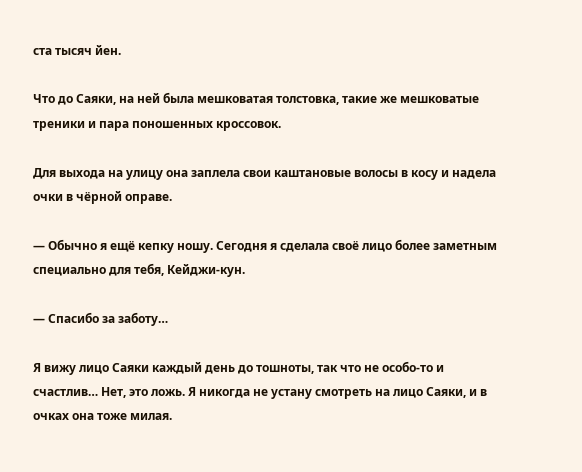ста тысяч йен.

Что до Саяки, на ней была мешковатая толстовка, такие же мешковатые треники и пара поношенных кроссовок.

Для выхода на улицу она заплела свои каштановые волосы в косу и надела очки в чёрной оправе.

— Обычно я ещё кепку ношу. Сегодня я сделала своё лицо более заметным специально для тебя, Кейджи-кун.

— Спасибо за заботу…

Я вижу лицо Саяки каждый день до тошноты, так что не особо-то и счастлив… Нет, это ложь. Я никогда не устану смотреть на лицо Саяки, и в очках она тоже милая.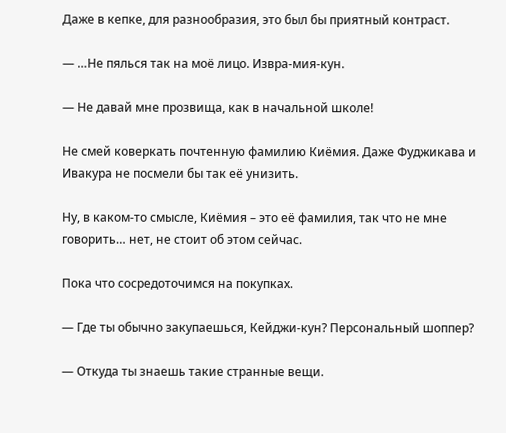Даже в кепке, для разнообразия, это был бы приятный контраст.

— …Не пялься так на моё лицо. Извра-мия-кун.

— Не давай мне прозвища, как в начальной школе!

Не смей коверкать почтенную фамилию Киёмия. Даже Фуджикава и Ивакура не посмели бы так её унизить.

Ну, в каком-то смысле, Киёмия – это её фамилия, так что не мне говорить… нет, не стоит об этом сейчас.

Пока что сосредоточимся на покупках.

— Где ты обычно закупаешься, Кейджи-кун? Персональный шоппер?

— Откуда ты знаешь такие странные вещи.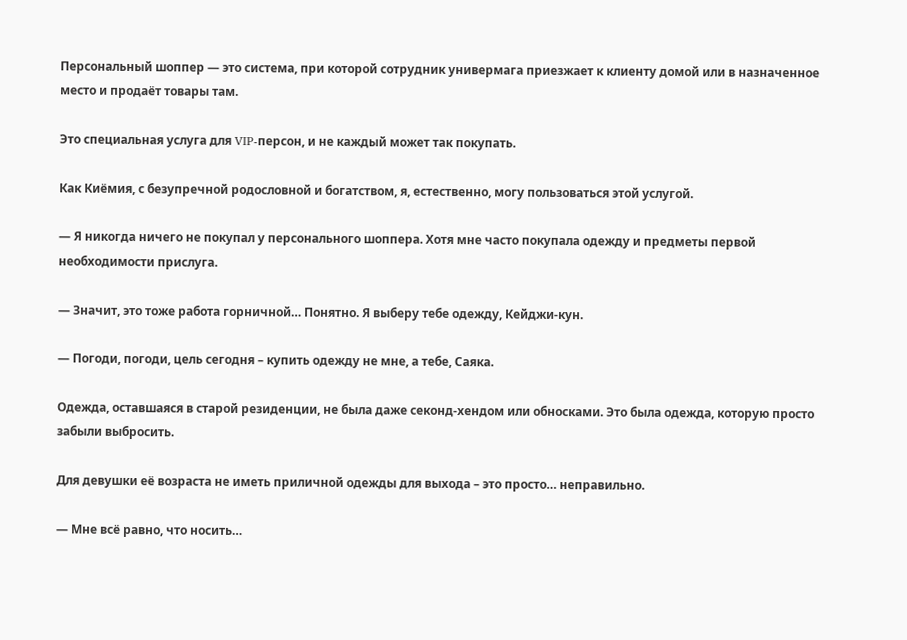Персональный шоппер — это система, при которой сотрудник универмага приезжает к клиенту домой или в назначенное место и продаёт товары там.

Это специальная услуга для VIP-персон, и не каждый может так покупать.

Как Киёмия, с безупречной родословной и богатством, я, естественно, могу пользоваться этой услугой.

— Я никогда ничего не покупал у персонального шоппера. Хотя мне часто покупала одежду и предметы первой необходимости прислуга.

— Значит, это тоже работа горничной… Понятно. Я выберу тебе одежду, Кейджи-кун.

— Погоди, погоди, цель сегодня – купить одежду не мне, а тебе, Саяка.

Одежда, оставшаяся в старой резиденции, не была даже секонд-хендом или обносками. Это была одежда, которую просто забыли выбросить.

Для девушки её возраста не иметь приличной одежды для выхода – это просто… неправильно.

— Мне всё равно, что носить…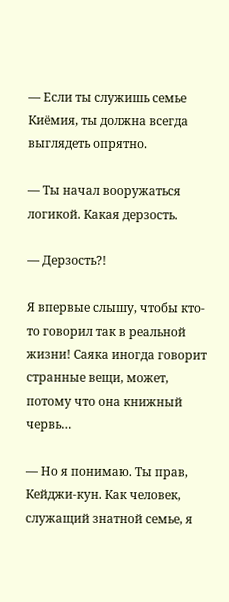— Если ты служишь семье Киёмия, ты должна всегда выглядеть опрятно.

— Ты начал вооружаться логикой. Какая дерзость.

— Дерзость?!

Я впервые слышу, чтобы кто-то говорил так в реальной жизни! Саяка иногда говорит странные вещи, может, потому что она книжный червь…

— Но я понимаю. Ты прав, Кейджи-кун. Как человек, служащий знатной семье, я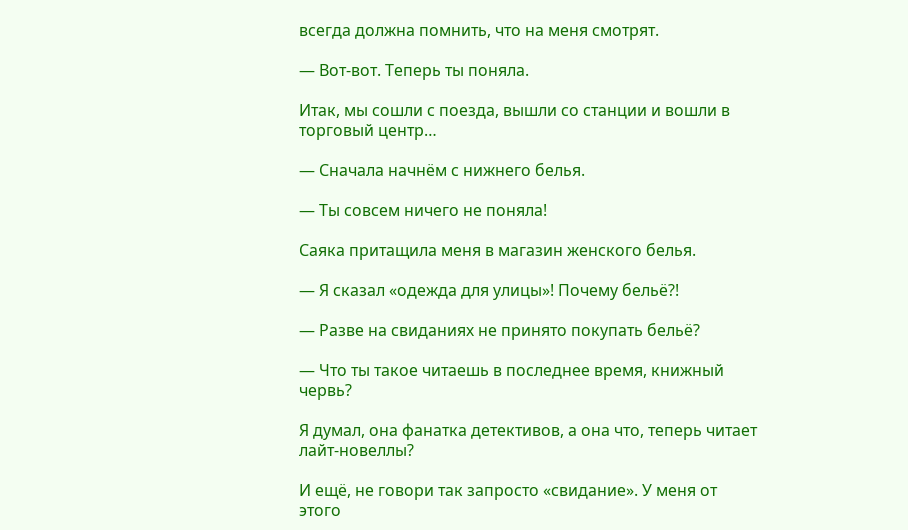всегда должна помнить, что на меня смотрят.

— Вот-вот. Теперь ты поняла.

Итак, мы сошли с поезда, вышли со станции и вошли в торговый центр…

— Сначала начнём с нижнего белья.

— Ты совсем ничего не поняла!

Саяка притащила меня в магазин женского белья.

— Я сказал «одежда для улицы»! Почему бельё?!

— Разве на свиданиях не принято покупать бельё?

— Что ты такое читаешь в последнее время, книжный червь?

Я думал, она фанатка детективов, а она что, теперь читает лайт-новеллы?

И ещё, не говори так запросто «свидание». У меня от этого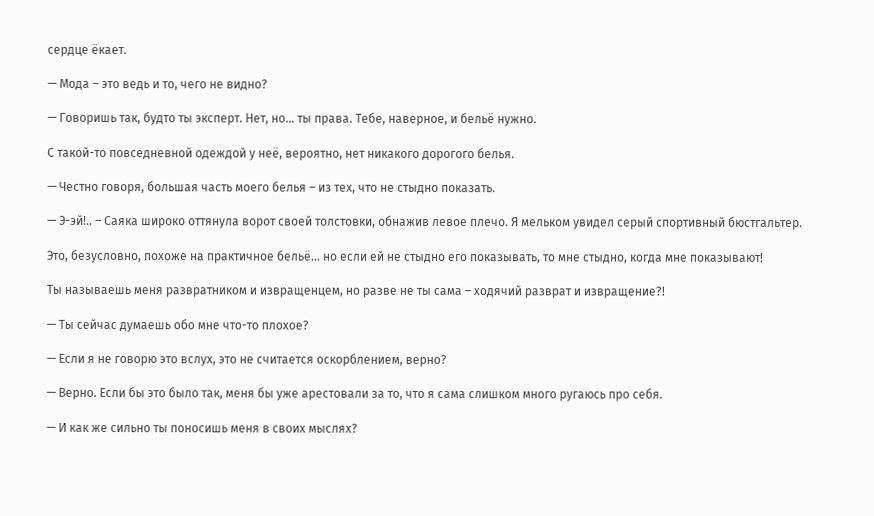сердце ёкает.

— Мода – это ведь и то, чего не видно?

— Говоришь так, будто ты эксперт. Нет, но… ты права. Тебе, наверное, и бельё нужно.

С такой-то повседневной одеждой у неё, вероятно, нет никакого дорогого белья.

— Честно говоря, большая часть моего белья – из тех, что не стыдно показать.

— Э-эй!.. – Саяка широко оттянула ворот своей толстовки, обнажив левое плечо. Я мельком увидел серый спортивный бюстгальтер.

Это, безусловно, похоже на практичное бельё… но если ей не стыдно его показывать, то мне стыдно, когда мне показывают!

Ты называешь меня развратником и извращенцем, но разве не ты сама – ходячий разврат и извращение?!

— Ты сейчас думаешь обо мне что-то плохое?

— Если я не говорю это вслух, это не считается оскорблением, верно?

— Верно. Если бы это было так, меня бы уже арестовали за то, что я сама слишком много ругаюсь про себя.

— И как же сильно ты поносишь меня в своих мыслях?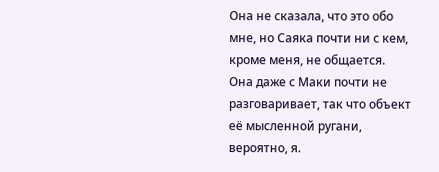Она не сказала, что это обо мне, но Саяка почти ни с кем, кроме меня, не общается. Она даже с Маки почти не разговаривает, так что объект её мысленной ругани, вероятно, я.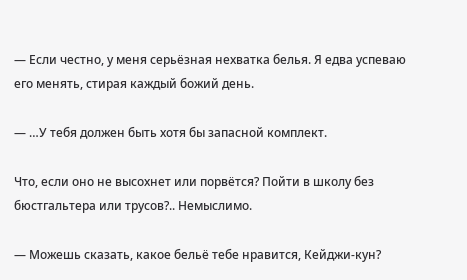— Если честно, у меня серьёзная нехватка белья. Я едва успеваю его менять, стирая каждый божий день.

— …У тебя должен быть хотя бы запасной комплект.

Что, если оно не высохнет или порвётся? Пойти в школу без бюстгальтера или трусов?.. Немыслимо.

— Можешь сказать, какое бельё тебе нравится, Кейджи-кун?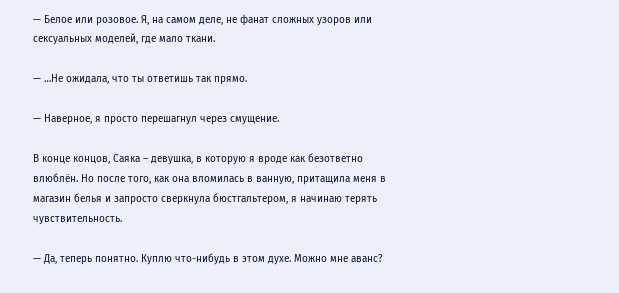— Белое или розовое. Я, на самом деле, не фанат сложных узоров или сексуальных моделей, где мало ткани.

— …Не ожидала, что ты ответишь так прямо.

— Наверное, я просто перешагнул через смущение.

В конце концов, Саяка – девушка, в которую я вроде как безответно влюблён. Но после того, как она вломилась в ванную, притащила меня в магазин белья и запросто сверкнула бюстгальтером, я начинаю терять чувствительность.

— Да, теперь понятно. Куплю что-нибудь в этом духе. Можно мне аванс?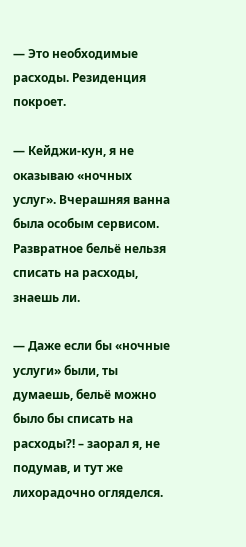— Это необходимые расходы. Резиденция покроет.

— Кейджи-кун, я не оказываю «ночных услуг». Вчерашняя ванна была особым сервисом. Развратное бельё нельзя списать на расходы, знаешь ли.

— Даже если бы «ночные услуги» были, ты думаешь, бельё можно было бы списать на расходы?! – заорал я, не подумав, и тут же лихорадочно огляделся.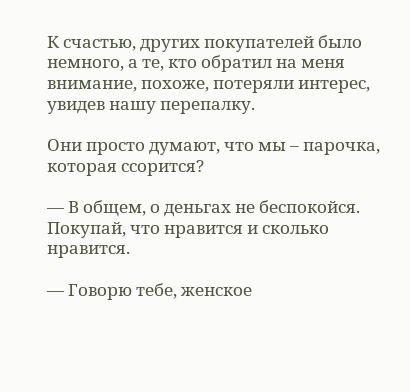К счастью, других покупателей было немного, а те, кто обратил на меня внимание, похоже, потеряли интерес, увидев нашу перепалку.

Они просто думают, что мы – парочка, которая ссорится?

— В общем, о деньгах не беспокойся. Покупай, что нравится и сколько нравится.

— Говорю тебе, женское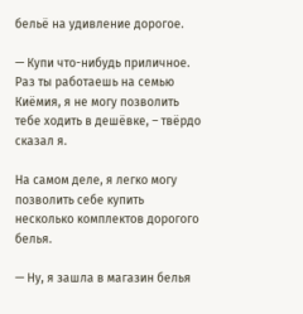бельё на удивление дорогое.

— Купи что-нибудь приличное. Раз ты работаешь на семью Киёмия, я не могу позволить тебе ходить в дешёвке, – твёрдо сказал я.

На самом деле, я легко могу позволить себе купить несколько комплектов дорогого белья.

— Ну, я зашла в магазин белья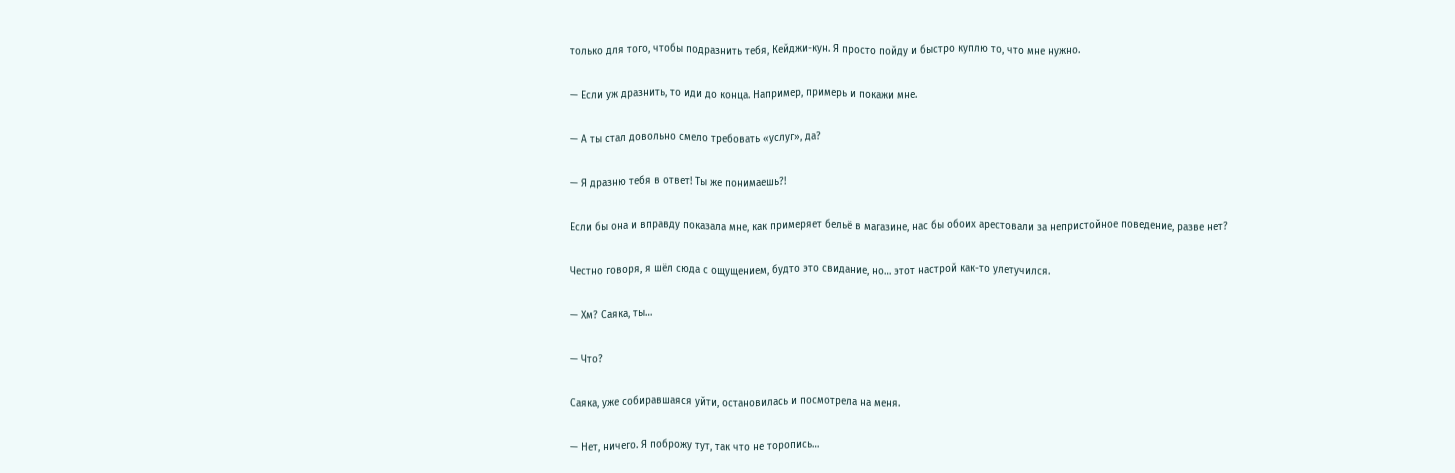только для того, чтобы подразнить тебя, Кейджи-кун. Я просто пойду и быстро куплю то, что мне нужно.

— Если уж дразнить, то иди до конца. Например, примерь и покажи мне.

— А ты стал довольно смело требовать «услуг», да?

— Я дразню тебя в ответ! Ты же понимаешь?!

Если бы она и вправду показала мне, как примеряет бельё в магазине, нас бы обоих арестовали за непристойное поведение, разве нет?

Честно говоря, я шёл сюда с ощущением, будто это свидание, но… этот настрой как-то улетучился.

— Хм? Саяка, ты…

— Что?

Саяка, уже собиравшаяся уйти, остановилась и посмотрела на меня.

— Нет, ничего. Я поброжу тут, так что не торопись…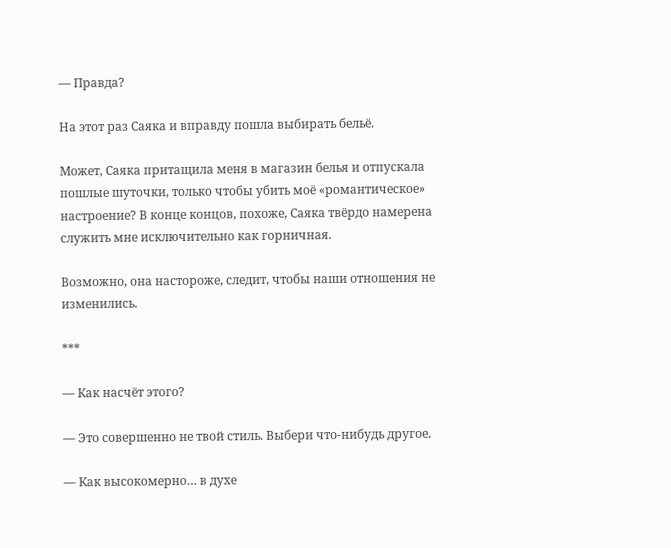— Правда?

На этот раз Саяка и вправду пошла выбирать бельё.

Может, Саяка притащила меня в магазин белья и отпускала пошлые шуточки, только чтобы убить моё «романтическое» настроение? В конце концов, похоже, Саяка твёрдо намерена служить мне исключительно как горничная.

Возможно, она настороже, следит, чтобы наши отношения не изменились.

***

— Как насчёт этого?

— Это совершенно не твой стиль. Выбери что-нибудь другое.

— Как высокомерно… в духе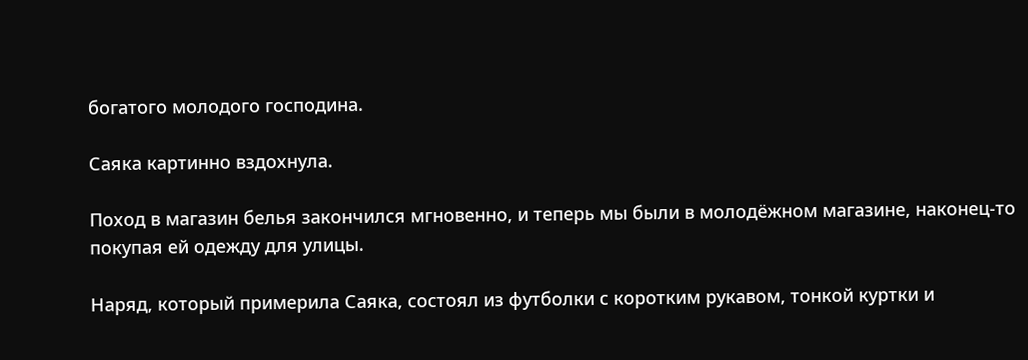богатого молодого господина.

Саяка картинно вздохнула.

Поход в магазин белья закончился мгновенно, и теперь мы были в молодёжном магазине, наконец-то покупая ей одежду для улицы.

Наряд, который примерила Саяка, состоял из футболки с коротким рукавом, тонкой куртки и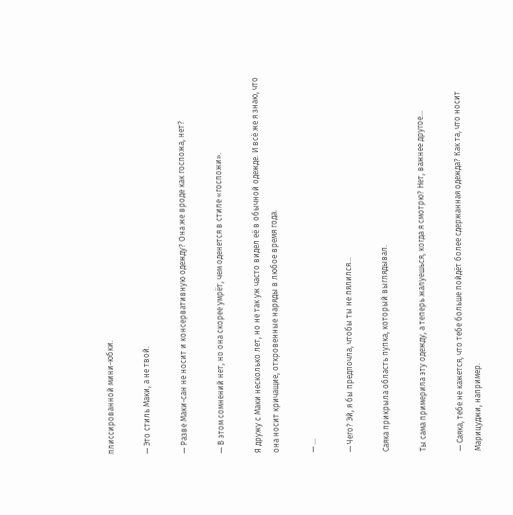плиссированной мини-юбки.

— Это стиль Маки, а не твой.

— Разве Маки-сан не носит и консервативную одежду? Она же вроде как госпожа, нет?

— В этом сомнений нет, но она скорее умрёт, чем оденется в стиле «госпожи».

Я дружу с Маки несколько лет, но не так уж часто видел её в обычной одежде. И всё же я знаю, что она носит кричащие, откровенные наряды в любое время года.

— …

— Чего? Эй, я бы предпочла, чтобы ты не пялился…

Саяка прикрыла область пупка, который выглядывал.

Ты сама примерила эту одежду, а теперь жалуешься, когда я смотрю? Нет, важнее другое…

— Саяка, тебе не кажется, что тебе больше пойдёт более сдержанная одежда? Как та, что носит Марицуджи, например.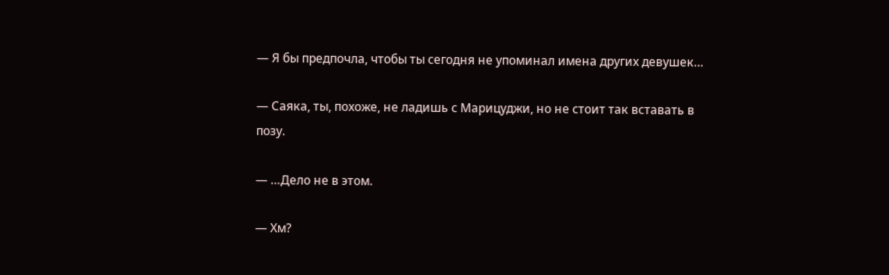— Я бы предпочла, чтобы ты сегодня не упоминал имена других девушек…

— Саяка, ты, похоже, не ладишь с Марицуджи, но не стоит так вставать в позу.

— …Дело не в этом.

— Хм?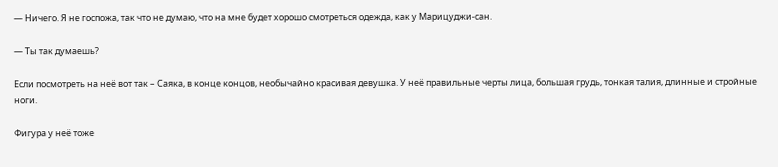— Ничего. Я не госпожа, так что не думаю, что на мне будет хорошо смотреться одежда, как у Марицуджи-сан.

— Ты так думаешь?

Если посмотреть на неё вот так – Саяка, в конце концов, необычайно красивая девушка. У неё правильные черты лица, большая грудь, тонкая талия, длинные и стройные ноги.

Фигура у неё тоже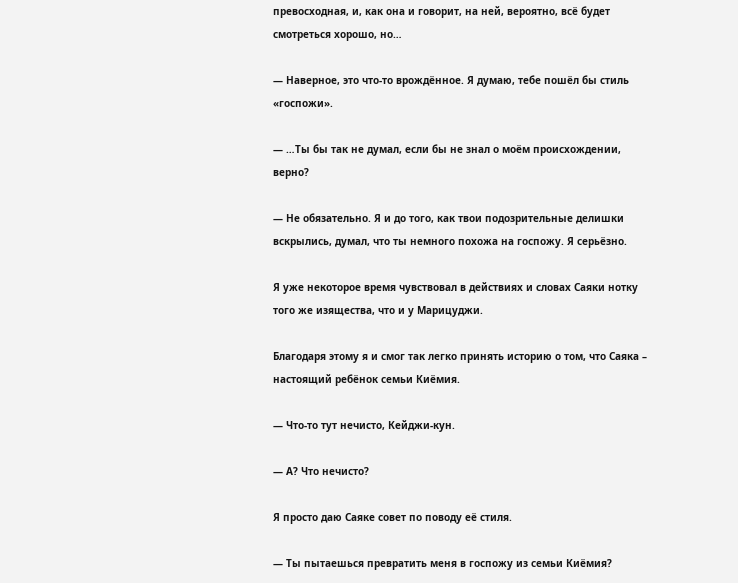превосходная, и, как она и говорит, на ней, вероятно, всё будет смотреться хорошо, но…

— Наверное, это что-то врождённое. Я думаю, тебе пошёл бы стиль «госпожи».

— …Ты бы так не думал, если бы не знал о моём происхождении, верно?

— Не обязательно. Я и до того, как твои подозрительные делишки вскрылись, думал, что ты немного похожа на госпожу. Я серьёзно.

Я уже некоторое время чувствовал в действиях и словах Саяки нотку того же изящества, что и у Марицуджи.

Благодаря этому я и смог так легко принять историю о том, что Саяка – настоящий ребёнок семьи Киёмия.

— Что-то тут нечисто, Кейджи-кун.

— А? Что нечисто?

Я просто даю Саяке совет по поводу её стиля.

— Ты пытаешься превратить меня в госпожу из семьи Киёмия?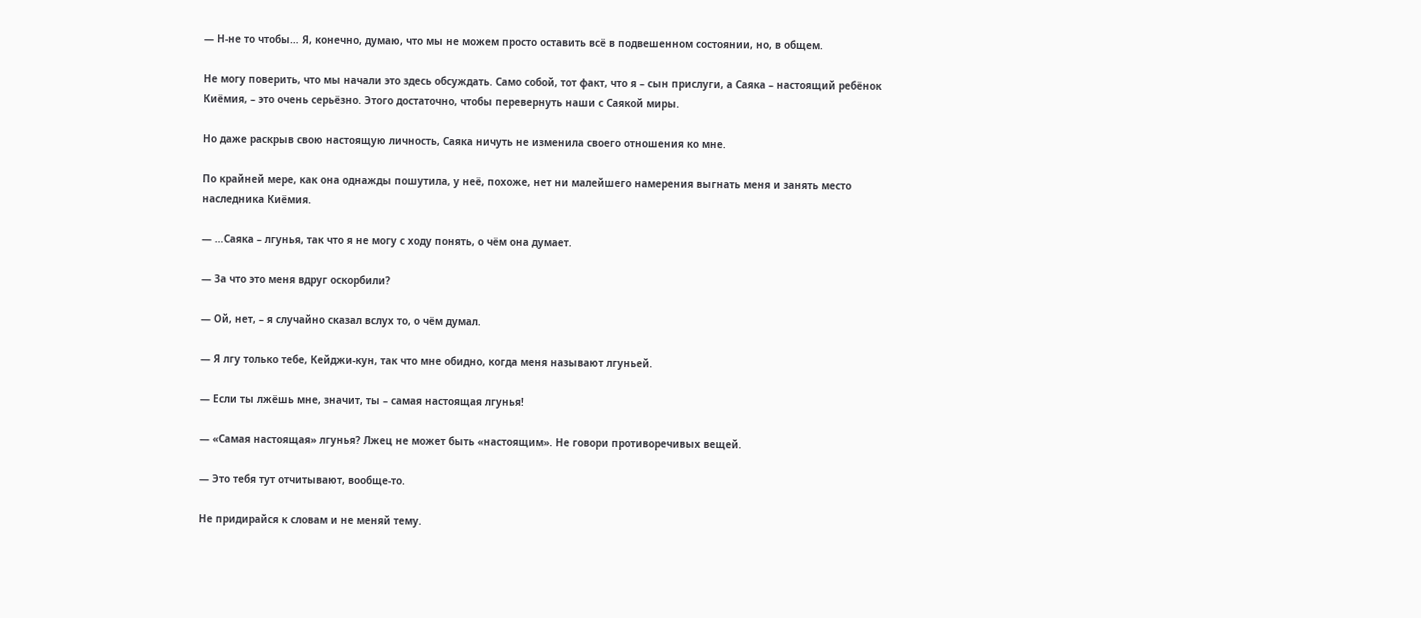— Н-не то чтобы… Я, конечно, думаю, что мы не можем просто оставить всё в подвешенном состоянии, но, в общем.

Не могу поверить, что мы начали это здесь обсуждать. Само собой, тот факт, что я – сын прислуги, а Саяка – настоящий ребёнок Киёмия, – это очень серьёзно. Этого достаточно, чтобы перевернуть наши с Саякой миры.

Но даже раскрыв свою настоящую личность, Саяка ничуть не изменила своего отношения ко мне.

По крайней мере, как она однажды пошутила, у неё, похоже, нет ни малейшего намерения выгнать меня и занять место наследника Киёмия.

— …Саяка – лгунья, так что я не могу с ходу понять, о чём она думает.

— За что это меня вдруг оскорбили?

— Ой, нет, – я случайно сказал вслух то, о чём думал.

— Я лгу только тебе, Кейджи-кун, так что мне обидно, когда меня называют лгуньей.

— Если ты лжёшь мне, значит, ты – самая настоящая лгунья!

— «Самая настоящая» лгунья? Лжец не может быть «настоящим». Не говори противоречивых вещей.

— Это тебя тут отчитывают, вообще-то.

Не придирайся к словам и не меняй тему.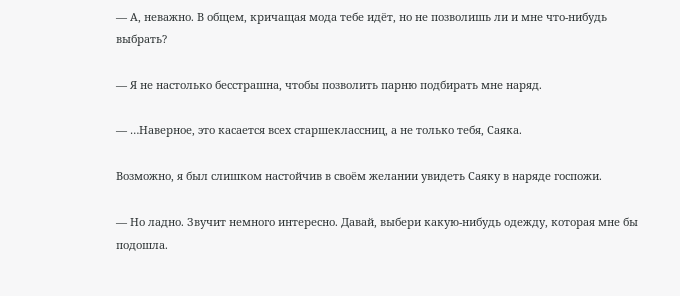— А, неважно. В общем, кричащая мода тебе идёт, но не позволишь ли и мне что-нибудь выбрать?

— Я не настолько бесстрашна, чтобы позволить парню подбирать мне наряд.

— …Наверное, это касается всех старшеклассниц, а не только тебя, Саяка.

Возможно, я был слишком настойчив в своём желании увидеть Саяку в наряде госпожи.

— Но ладно. Звучит немного интересно. Давай, выбери какую-нибудь одежду, которая мне бы подошла.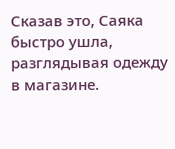Сказав это, Саяка быстро ушла, разглядывая одежду в магазине.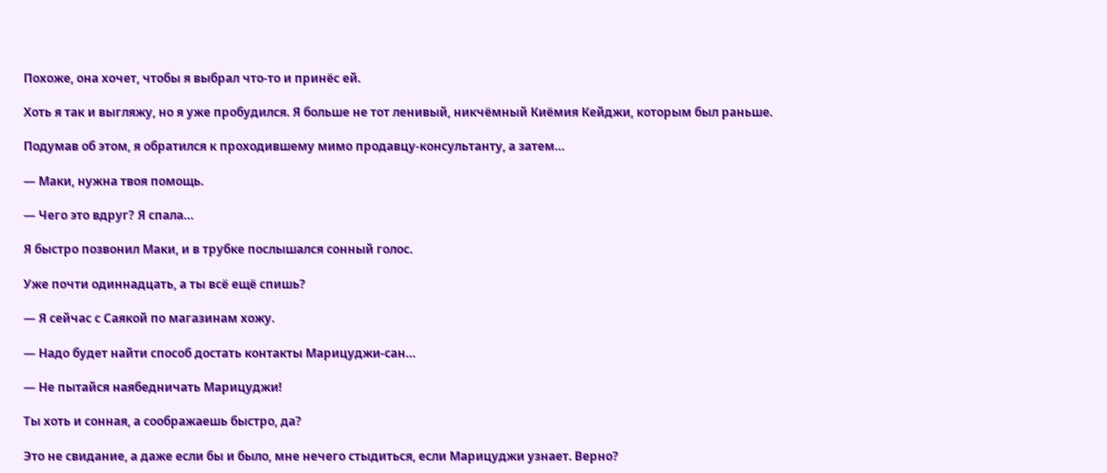Похоже, она хочет, чтобы я выбрал что-то и принёс ей.

Хоть я так и выгляжу, но я уже пробудился. Я больше не тот ленивый, никчёмный Киёмия Кейджи, которым был раньше.

Подумав об этом, я обратился к проходившему мимо продавцу-консультанту, а затем…

— Маки, нужна твоя помощь.

— Чего это вдруг? Я спала…

Я быстро позвонил Маки, и в трубке послышался сонный голос.

Уже почти одиннадцать, а ты всё ещё спишь?

— Я сейчас с Саякой по магазинам хожу.

— Надо будет найти способ достать контакты Марицуджи-сан…

— Не пытайся наябедничать Марицуджи!

Ты хоть и сонная, а соображаешь быстро, да?

Это не свидание, а даже если бы и было, мне нечего стыдиться, если Марицуджи узнает. Верно?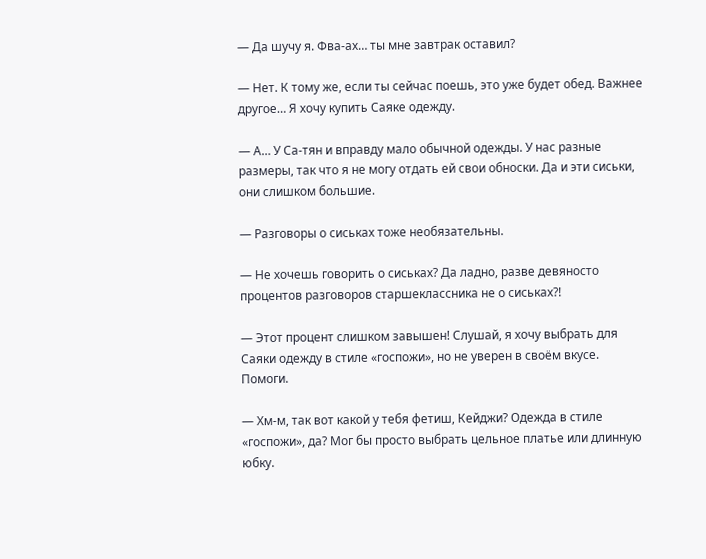— Да шучу я. Фва-ах… ты мне завтрак оставил?

— Нет. К тому же, если ты сейчас поешь, это уже будет обед. Важнее другое… Я хочу купить Саяке одежду.

— А… У Са-тян и вправду мало обычной одежды. У нас разные размеры, так что я не могу отдать ей свои обноски. Да и эти сиськи, они слишком большие.

— Разговоры о сиськах тоже необязательны.

— Не хочешь говорить о сиськах? Да ладно, разве девяносто процентов разговоров старшеклассника не о сиськах?!

— Этот процент слишком завышен! Слушай, я хочу выбрать для Саяки одежду в стиле «госпожи», но не уверен в своём вкусе. Помоги.

— Хм-м, так вот какой у тебя фетиш, Кейджи? Одежда в стиле «госпожи», да? Мог бы просто выбрать цельное платье или длинную юбку.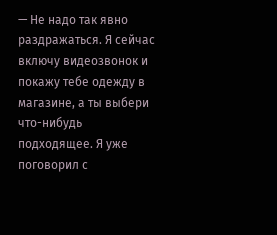— Не надо так явно раздражаться. Я сейчас включу видеозвонок и покажу тебе одежду в магазине, а ты выбери что-нибудь подходящее. Я уже поговорил с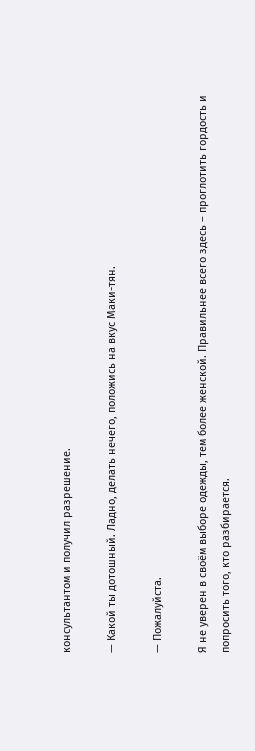консультантом и получил разрешение.

— Какой ты дотошный. Ладно, делать нечего, положись на вкус Маки-тян.

— Пожалуйста.

Я не уверен в своём выборе одежды, тем более женской. Правильнее всего здесь – проглотить гордость и попросить того, кто разбирается.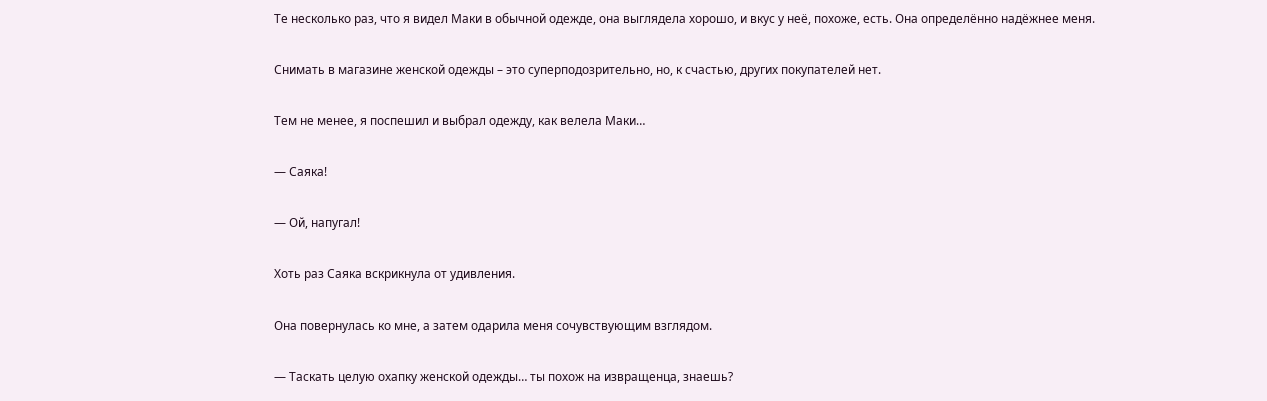Те несколько раз, что я видел Маки в обычной одежде, она выглядела хорошо, и вкус у неё, похоже, есть. Она определённо надёжнее меня.

Снимать в магазине женской одежды – это суперподозрительно, но, к счастью, других покупателей нет.

Тем не менее, я поспешил и выбрал одежду, как велела Маки…

— Саяка!

— Ой, напугал!

Хоть раз Саяка вскрикнула от удивления.

Она повернулась ко мне, а затем одарила меня сочувствующим взглядом.

— Таскать целую охапку женской одежды… ты похож на извращенца, знаешь?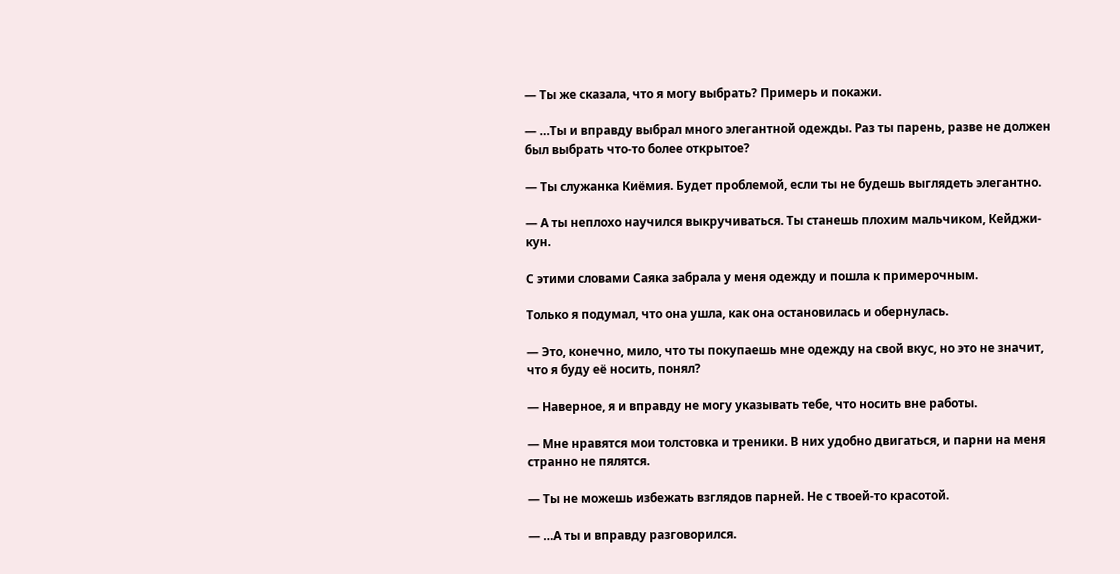— Ты же сказала, что я могу выбрать? Примерь и покажи.

— …Ты и вправду выбрал много элегантной одежды. Раз ты парень, разве не должен был выбрать что-то более открытое?

— Ты служанка Киёмия. Будет проблемой, если ты не будешь выглядеть элегантно.

— А ты неплохо научился выкручиваться. Ты станешь плохим мальчиком, Кейджи-кун.

С этими словами Саяка забрала у меня одежду и пошла к примерочным.

Только я подумал, что она ушла, как она остановилась и обернулась.

— Это, конечно, мило, что ты покупаешь мне одежду на свой вкус, но это не значит, что я буду её носить, понял?

— Наверное, я и вправду не могу указывать тебе, что носить вне работы.

— Мне нравятся мои толстовка и треники. В них удобно двигаться, и парни на меня странно не пялятся.

— Ты не можешь избежать взглядов парней. Не с твоей-то красотой.

— …А ты и вправду разговорился.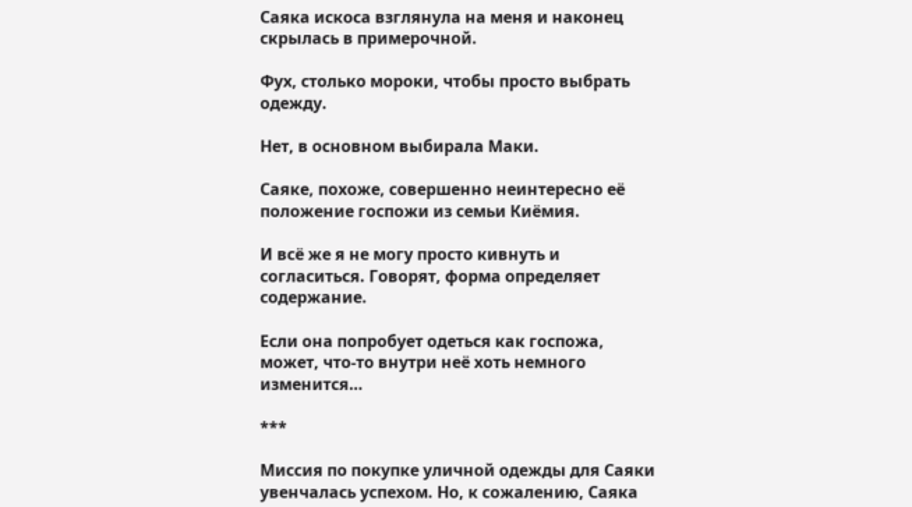Саяка искоса взглянула на меня и наконец скрылась в примерочной.

Фух, столько мороки, чтобы просто выбрать одежду.

Нет, в основном выбирала Маки.

Саяке, похоже, совершенно неинтересно её положение госпожи из семьи Киёмия.

И всё же я не могу просто кивнуть и согласиться. Говорят, форма определяет содержание.

Если она попробует одеться как госпожа, может, что-то внутри неё хоть немного изменится…

***

Миссия по покупке уличной одежды для Саяки увенчалась успехом. Но, к сожалению, Саяка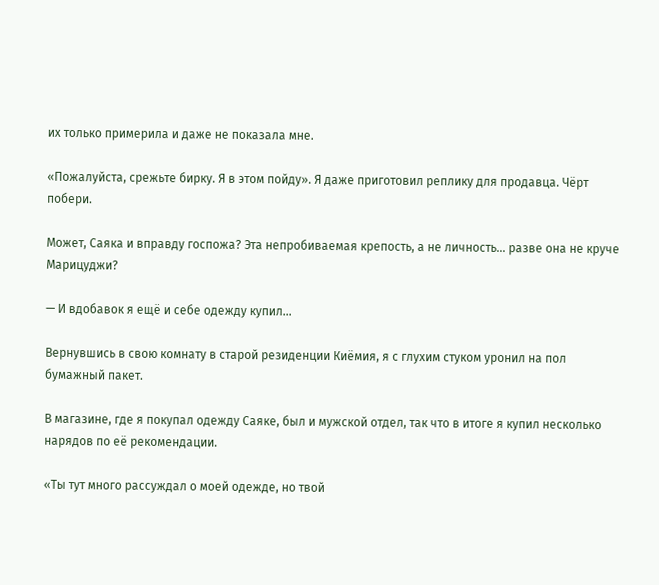их только примерила и даже не показала мне.

«Пожалуйста, срежьте бирку. Я в этом пойду». Я даже приготовил реплику для продавца. Чёрт побери.

Может, Саяка и вправду госпожа? Эта непробиваемая крепость, а не личность… разве она не круче Марицуджи?

— И вдобавок я ещё и себе одежду купил…

Вернувшись в свою комнату в старой резиденции Киёмия, я с глухим стуком уронил на пол бумажный пакет.

В магазине, где я покупал одежду Саяке, был и мужской отдел, так что в итоге я купил несколько нарядов по её рекомендации.

«Ты тут много рассуждал о моей одежде, но твой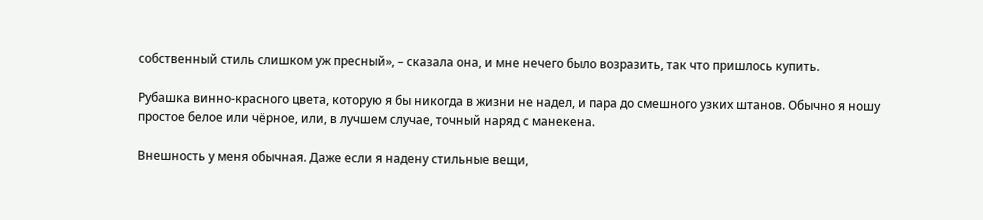собственный стиль слишком уж пресный», – сказала она, и мне нечего было возразить, так что пришлось купить.

Рубашка винно-красного цвета, которую я бы никогда в жизни не надел, и пара до смешного узких штанов. Обычно я ношу простое белое или чёрное, или, в лучшем случае, точный наряд с манекена.

Внешность у меня обычная. Даже если я надену стильные вещи,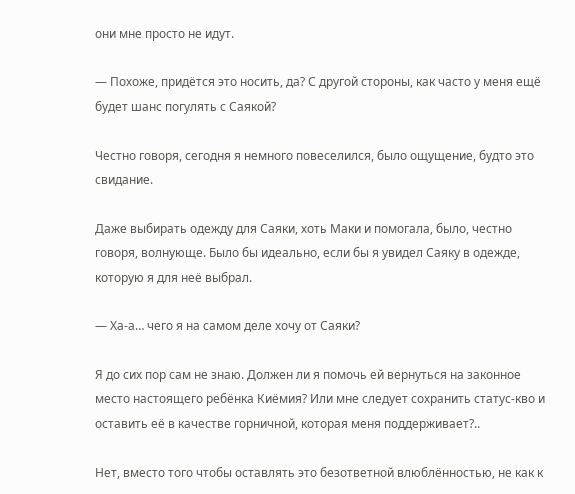они мне просто не идут.

— Похоже, придётся это носить, да? С другой стороны, как часто у меня ещё будет шанс погулять с Саякой?

Честно говоря, сегодня я немного повеселился, было ощущение, будто это свидание.

Даже выбирать одежду для Саяки, хоть Маки и помогала, было, честно говоря, волнующе. Было бы идеально, если бы я увидел Саяку в одежде, которую я для неё выбрал.

— Ха-а… чего я на самом деле хочу от Саяки?

Я до сих пор сам не знаю. Должен ли я помочь ей вернуться на законное место настоящего ребёнка Киёмия? Или мне следует сохранить статус-кво и оставить её в качестве горничной, которая меня поддерживает?..

Нет, вместо того чтобы оставлять это безответной влюблённостью, не как к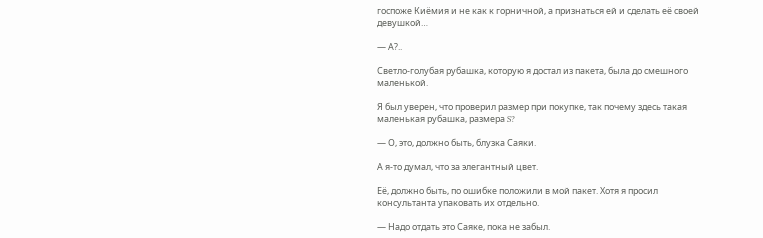госпоже Киёмия и не как к горничной, а признаться ей и сделать её своей девушкой…

— А?..

Светло-голубая рубашка, которую я достал из пакета, была до смешного маленькой.

Я был уверен, что проверил размер при покупке, так почему здесь такая маленькая рубашка, размера S?

— О, это, должно быть, блузка Саяки.

А я-то думал, что за элегантный цвет.

Её, должно быть, по ошибке положили в мой пакет. Хотя я просил консультанта упаковать их отдельно.

— Надо отдать это Саяке, пока не забыл.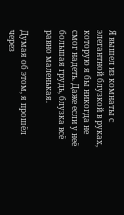Я вышел из комнаты с элегантной блузкой в руках, которую я бы никогда не смог надеть. Даже если у неё большая грудь, блузка всё равно маленькая.

Думая об этом, я прошёл через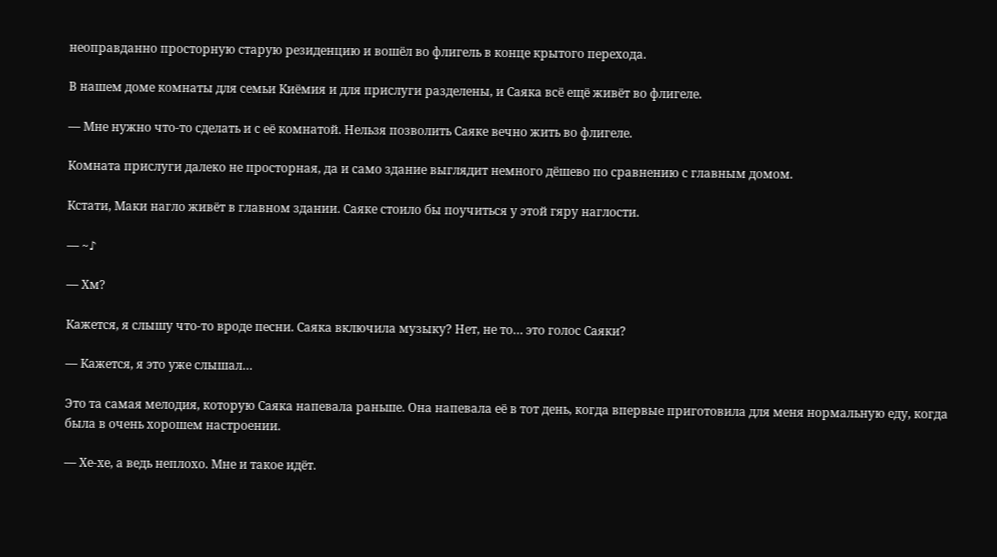неоправданно просторную старую резиденцию и вошёл во флигель в конце крытого перехода.

В нашем доме комнаты для семьи Киёмия и для прислуги разделены, и Саяка всё ещё живёт во флигеле.

— Мне нужно что-то сделать и с её комнатой. Нельзя позволить Саяке вечно жить во флигеле.

Комната прислуги далеко не просторная, да и само здание выглядит немного дёшево по сравнению с главным домом.

Кстати, Маки нагло живёт в главном здании. Саяке стоило бы поучиться у этой гяру наглости.

— ~♪

— Хм?

Кажется, я слышу что-то вроде песни. Саяка включила музыку? Нет, не то… это голос Саяки?

— Кажется, я это уже слышал…

Это та самая мелодия, которую Саяка напевала раньше. Она напевала её в тот день, когда впервые приготовила для меня нормальную еду, когда была в очень хорошем настроении.

— Хе-хе, а ведь неплохо. Мне и такое идёт.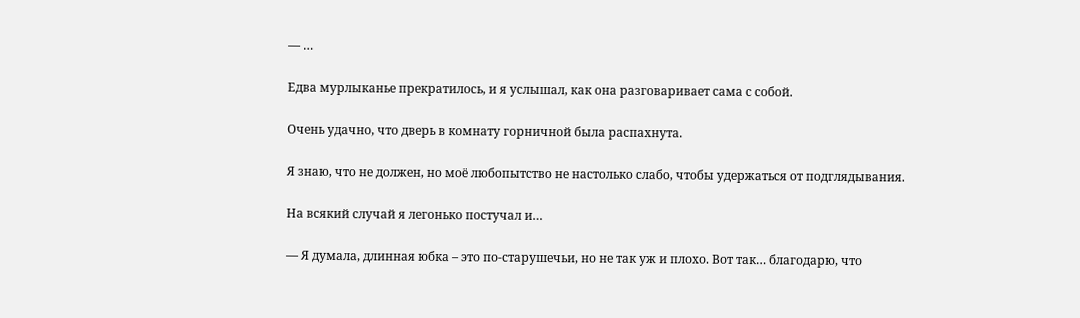— …

Едва мурлыканье прекратилось, и я услышал, как она разговаривает сама с собой.

Очень удачно, что дверь в комнату горничной была распахнута.

Я знаю, что не должен, но моё любопытство не настолько слабо, чтобы удержаться от подглядывания.

На всякий случай я легонько постучал и…

— Я думала, длинная юбка – это по-старушечьи, но не так уж и плохо. Вот так… благодарю, что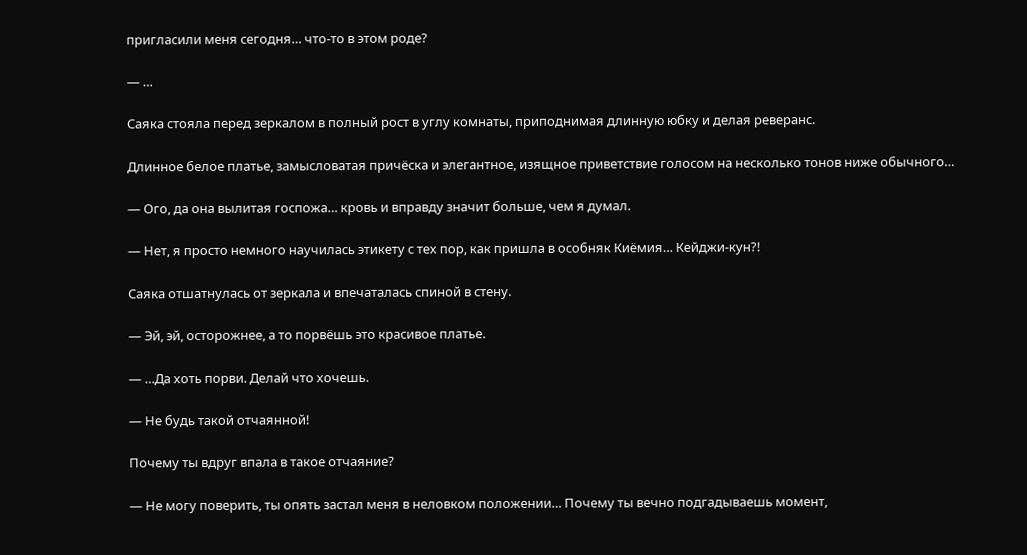пригласили меня сегодня… что-то в этом роде?

— …

Саяка стояла перед зеркалом в полный рост в углу комнаты, приподнимая длинную юбку и делая реверанс.

Длинное белое платье, замысловатая причёска и элегантное, изящное приветствие голосом на несколько тонов ниже обычного…

— Ого, да она вылитая госпожа… кровь и вправду значит больше, чем я думал.

— Нет, я просто немного научилась этикету с тех пор, как пришла в особняк Киёмия… Кейджи-кун?!

Саяка отшатнулась от зеркала и впечаталась спиной в стену.

— Эй, эй, осторожнее, а то порвёшь это красивое платье.

— …Да хоть порви. Делай что хочешь.

— Не будь такой отчаянной!

Почему ты вдруг впала в такое отчаяние?

— Не могу поверить, ты опять застал меня в неловком положении… Почему ты вечно подгадываешь момент,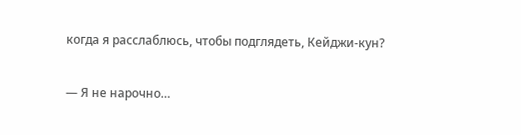когда я расслаблюсь, чтобы подглядеть, Кейджи-кун?

— Я не нарочно…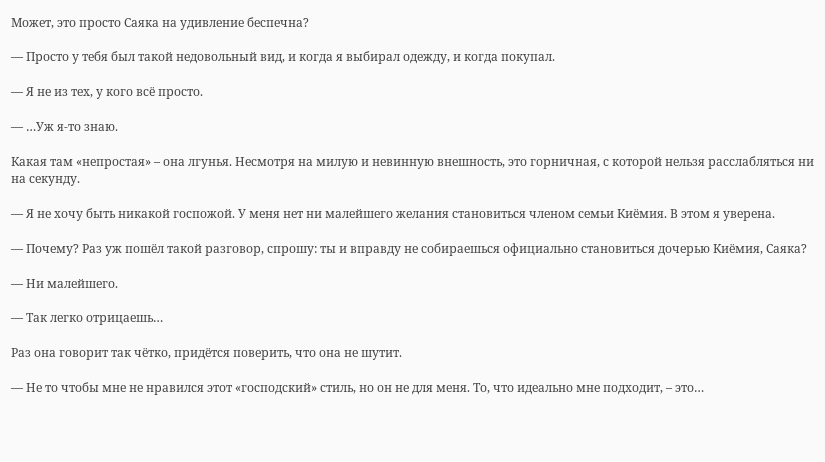Может, это просто Саяка на удивление беспечна?

— Просто у тебя был такой недовольный вид, и когда я выбирал одежду, и когда покупал.

— Я не из тех, у кого всё просто.

— …Уж я-то знаю.

Какая там «непростая» – она лгунья. Несмотря на милую и невинную внешность, это горничная, с которой нельзя расслабляться ни на секунду.

— Я не хочу быть никакой госпожой. У меня нет ни малейшего желания становиться членом семьи Киёмия. В этом я уверена.

— Почему? Раз уж пошёл такой разговор, спрошу: ты и вправду не собираешься официально становиться дочерью Киёмия, Саяка?

— Ни малейшего.

— Так легко отрицаешь…

Раз она говорит так чётко, придётся поверить, что она не шутит.

— Не то чтобы мне не нравился этот «господский» стиль, но он не для меня. То, что идеально мне подходит, – это…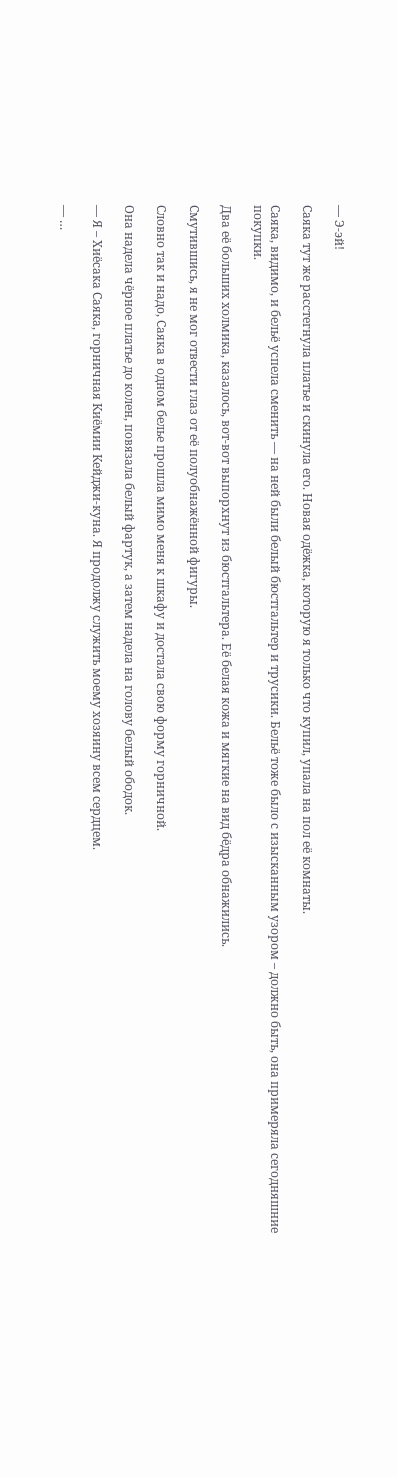— Э-эй!

Саяка тут же расстегнула платье и скинула его. Новая одёжка, которую я только что купил, упала на пол её комнаты.

Саяка, видимо, и бельё успела сменить — на ней были белый бюстгальтер и трусики. Бельё тоже было с изысканным узором – должно быть, она примеряла сегодняшние покупки.

Два её больших холмика, казалось, вот-вот выпорхнут из бюстгальтера. Её белая кожа и мягкие на вид бёдра обнажились.

Смутившись, я не мог отвести глаз от её полуобнажённой фигуры.

Словно так и надо, Саяка в одном белье прошла мимо меня к шкафу и достала свою форму горничной.

Она надела чёрное платье до колен, повязала белый фартук, а затем надела на голову белый ободок.

— Я – Хиёсака Саяка, горничная Киёмии Кейджи-куна. Я продолжу служить моему хозяину всем сердцем.

— …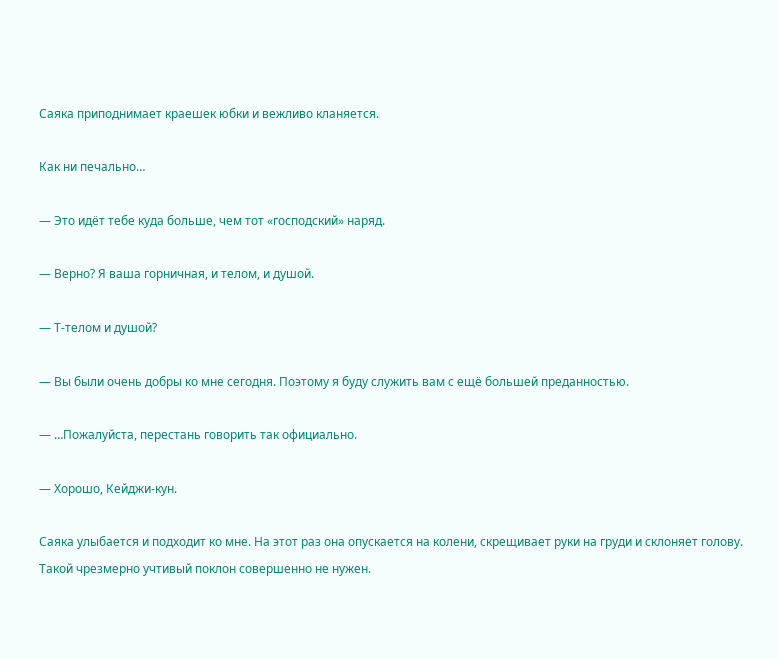Саяка приподнимает краешек юбки и вежливо кланяется.

Как ни печально…

— Это идёт тебе куда больше, чем тот «господский» наряд.

— Верно? Я ваша горничная, и телом, и душой.

— Т-телом и душой?

— Вы были очень добры ко мне сегодня. Поэтому я буду служить вам с ещё большей преданностью.

— …Пожалуйста, перестань говорить так официально.

— Хорошо, Кейджи-кун.

Саяка улыбается и подходит ко мне. На этот раз она опускается на колени, скрещивает руки на груди и склоняет голову. Такой чрезмерно учтивый поклон совершенно не нужен.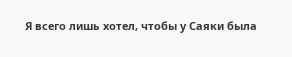Я всего лишь хотел, чтобы у Саяки была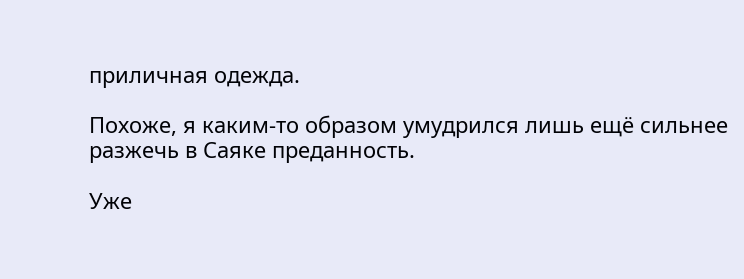приличная одежда.

Похоже, я каким-то образом умудрился лишь ещё сильнее разжечь в Саяке преданность.

Уже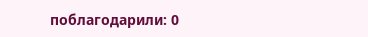поблагодарили: 0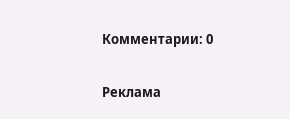Комментарии: 0

Реклама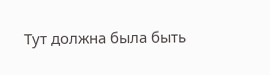Тут должна была быть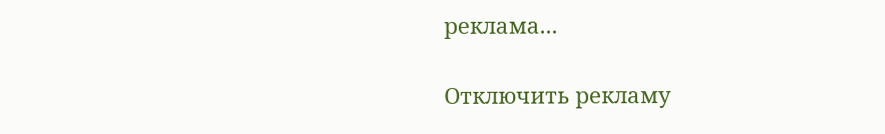реклама...

Отключить рекламу